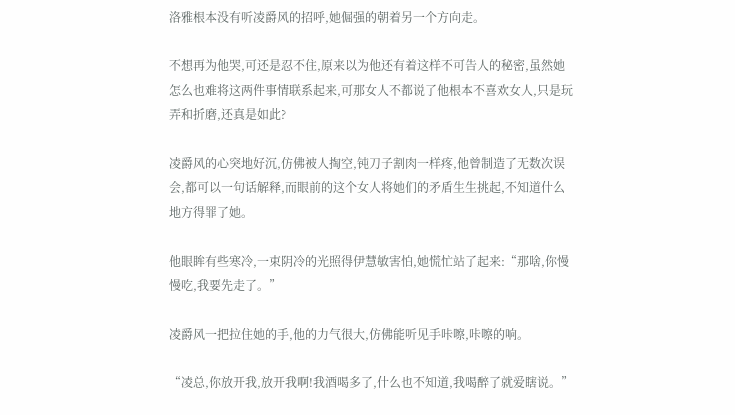洛雅根本没有听凌爵风的招呼,她倔强的朝着另一个方向走。

不想再为他哭,可还是忍不住,原来以为他还有着这样不可告人的秘密,虽然她怎么也难将这两件事情联系起来,可那女人不都说了他根本不喜欢女人,只是玩弄和折磨,还真是如此?

凌爵风的心突地好沉,仿佛被人掏空,钝刀子割肉一样疼,他曾制造了无数次误会,都可以一句话解释,而眼前的这个女人将她们的矛盾生生挑起,不知道什么地方得罪了她。

他眼眸有些寒冷,一束阴冷的光照得伊慧敏害怕,她慌忙站了起来:“那啥,你慢慢吃,我要先走了。”

凌爵风一把拉住她的手,他的力气很大,仿佛能听见手咔嚓,咔嚓的响。

“凌总,你放开我,放开我啊!我酒喝多了,什么也不知道,我喝醉了就爱瞎说。”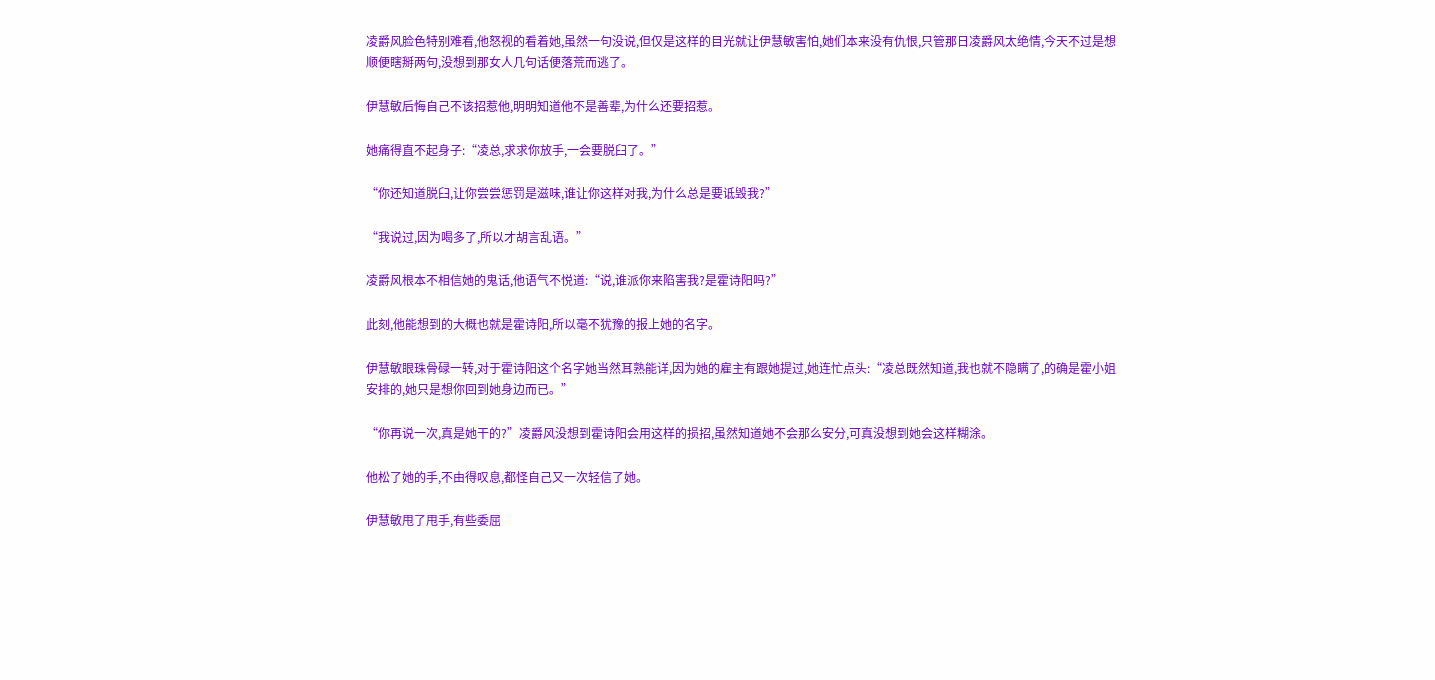凌爵风脸色特别难看,他怒视的看着她,虽然一句没说,但仅是这样的目光就让伊慧敏害怕,她们本来没有仇恨,只管那日凌爵风太绝情,今天不过是想顺便瞎掰两句,没想到那女人几句话便落荒而逃了。

伊慧敏后悔自己不该招惹他,明明知道他不是善辈,为什么还要招惹。

她痛得直不起身子:“凌总,求求你放手,一会要脱臼了。”

“你还知道脱臼,让你尝尝惩罚是滋味,谁让你这样对我,为什么总是要诋毁我?”

“我说过,因为喝多了,所以才胡言乱语。”

凌爵风根本不相信她的鬼话,他语气不悦道:“说,谁派你来陷害我?是霍诗阳吗?”

此刻,他能想到的大概也就是霍诗阳,所以毫不犹豫的报上她的名字。

伊慧敏眼珠骨碌一转,对于霍诗阳这个名字她当然耳熟能详,因为她的雇主有跟她提过,她连忙点头:“凌总既然知道,我也就不隐瞒了,的确是霍小姐安排的,她只是想你回到她身边而已。”

“你再说一次,真是她干的?”凌爵风没想到霍诗阳会用这样的损招,虽然知道她不会那么安分,可真没想到她会这样糊涂。

他松了她的手,不由得叹息,都怪自己又一次轻信了她。

伊慧敏甩了甩手,有些委屈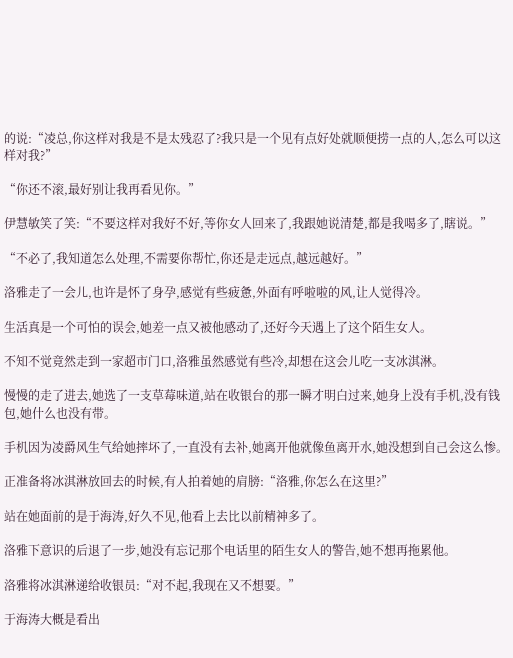的说:“凌总,你这样对我是不是太残忍了?我只是一个见有点好处就顺便捞一点的人,怎么可以这样对我?”

“你还不滚,最好别让我再看见你。”

伊慧敏笑了笑:“不要这样对我好不好,等你女人回来了,我跟她说清楚,都是我喝多了,瞎说。”

“不必了,我知道怎么处理,不需要你帮忙,你还是走远点,越远越好。”

洛雅走了一会儿,也许是怀了身孕,感觉有些疲惫,外面有呼啦啦的风,让人觉得冷。

生活真是一个可怕的误会,她差一点又被他感动了,还好今天遇上了这个陌生女人。

不知不觉竟然走到一家超市门口,洛雅虽然感觉有些冷,却想在这会儿吃一支冰淇淋。

慢慢的走了进去,她选了一支草莓味道,站在收银台的那一瞬才明白过来,她身上没有手机,没有钱包,她什么也没有带。

手机因为凌爵风生气给她摔坏了,一直没有去补,她离开他就像鱼离开水,她没想到自己会这么惨。

正准备将冰淇淋放回去的时候,有人拍着她的肩膀:“洛雅,你怎么在这里?”

站在她面前的是于海涛,好久不见,他看上去比以前精神多了。

洛雅下意识的后退了一步,她没有忘记那个电话里的陌生女人的警告,她不想再拖累他。

洛雅将冰淇淋递给收银员:“对不起,我现在又不想要。”

于海涛大概是看出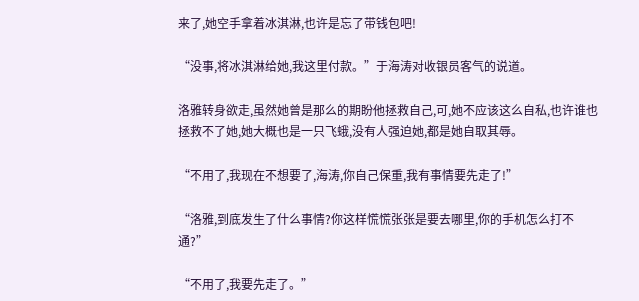来了,她空手拿着冰淇淋,也许是忘了带钱包吧!

“没事,将冰淇淋给她,我这里付款。”于海涛对收银员客气的说道。

洛雅转身欲走,虽然她曾是那么的期盼他拯救自己,可,她不应该这么自私,也许谁也拯救不了她,她大概也是一只飞蛾,没有人强迫她,都是她自取其辱。

“不用了,我现在不想要了,海涛,你自己保重,我有事情要先走了!”

“洛雅,到底发生了什么事情?你这样慌慌张张是要去哪里,你的手机怎么打不通?”

“不用了,我要先走了。”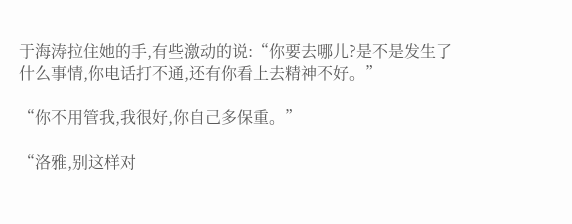于海涛拉住她的手,有些激动的说:“你要去哪儿?是不是发生了什么事情,你电话打不通,还有你看上去精神不好。”

“你不用管我,我很好,你自己多保重。”

“洛雅,别这样对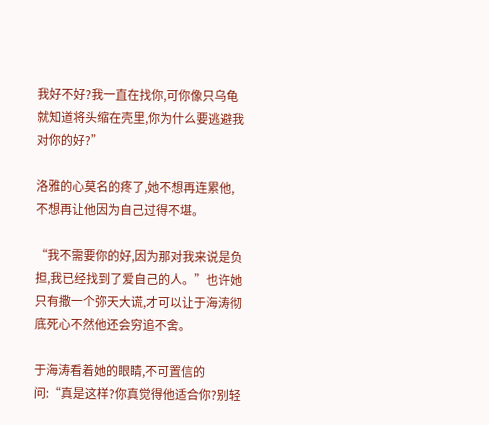我好不好?我一直在找你,可你像只乌龟就知道将头缩在壳里,你为什么要逃避我对你的好?”

洛雅的心莫名的疼了,她不想再连累他,不想再让他因为自己过得不堪。

“我不需要你的好,因为那对我来说是负担,我已经找到了爱自己的人。”也许她只有撒一个弥天大谎,才可以让于海涛彻底死心不然他还会穷追不舍。

于海涛看着她的眼睛,不可置信的问:“真是这样?你真觉得他适合你?别轻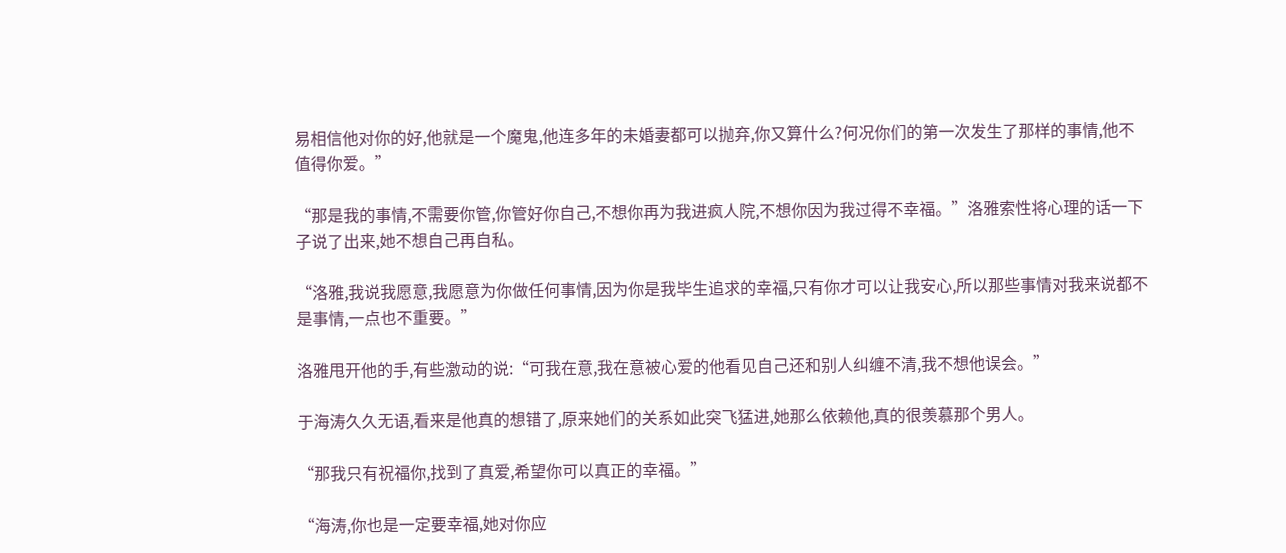易相信他对你的好,他就是一个魔鬼,他连多年的未婚妻都可以抛弃,你又算什么?何况你们的第一次发生了那样的事情,他不值得你爱。”

“那是我的事情,不需要你管,你管好你自己,不想你再为我进疯人院,不想你因为我过得不幸福。”洛雅索性将心理的话一下子说了出来,她不想自己再自私。

“洛雅,我说我愿意,我愿意为你做任何事情,因为你是我毕生追求的幸福,只有你才可以让我安心,所以那些事情对我来说都不是事情,一点也不重要。”

洛雅甩开他的手,有些激动的说:“可我在意,我在意被心爱的他看见自己还和别人纠缠不清,我不想他误会。”

于海涛久久无语,看来是他真的想错了,原来她们的关系如此突飞猛进,她那么依赖他,真的很羡慕那个男人。

“那我只有祝福你,找到了真爱,希望你可以真正的幸福。”

“海涛,你也是一定要幸福,她对你应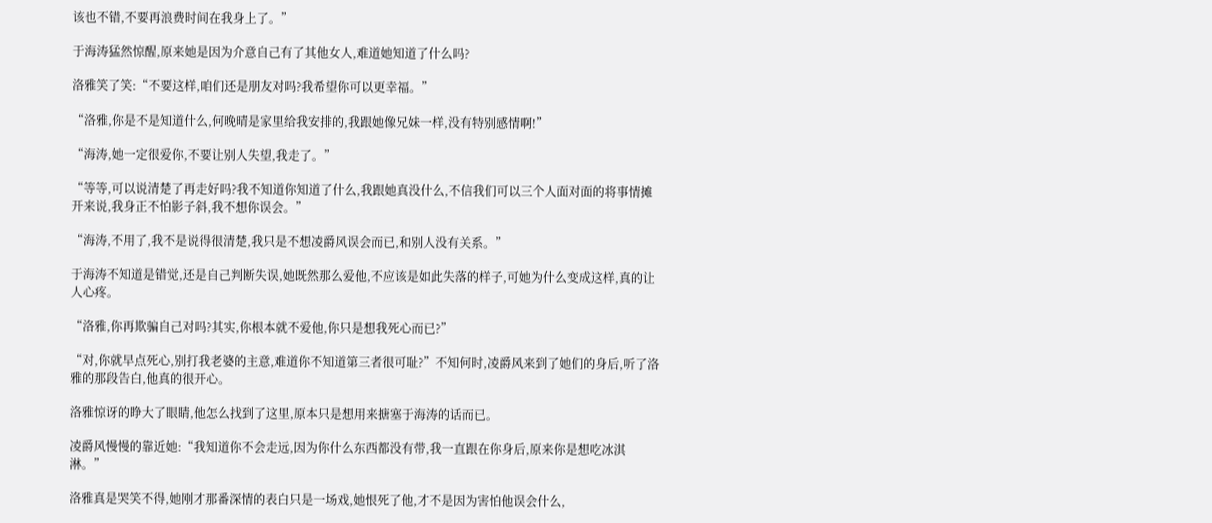该也不错,不要再浪费时间在我身上了。”

于海涛猛然惊醒,原来她是因为介意自己有了其他女人,难道她知道了什么吗?

洛雅笑了笑:“不要这样,咱们还是朋友对吗?我希望你可以更幸福。”

“洛雅,你是不是知道什么,何晚晴是家里给我安排的,我跟她像兄妹一样,没有特别感情啊!”

“海涛,她一定很爱你,不要让别人失望,我走了。”

“等等,可以说清楚了再走好吗?我不知道你知道了什么,我跟她真没什么,不信我们可以三个人面对面的将事情摊开来说,我身正不怕影子斜,我不想你误会。”

“海涛,不用了,我不是说得很清楚,我只是不想凌爵风误会而已,和别人没有关系。”

于海涛不知道是错觉,还是自己判断失误,她既然那么爱他,不应该是如此失落的样子,可她为什么变成这样,真的让人心疼。

“洛雅,你再欺骗自己对吗?其实,你根本就不爱他,你只是想我死心而已?”

“对,你就早点死心,别打我老婆的主意,难道你不知道第三者很可耻?”不知何时,凌爵风来到了她们的身后,听了洛雅的那段告白,他真的很开心。

洛雅惊讶的睁大了眼睛,他怎么找到了这里,原本只是想用来搪塞于海涛的话而已。

凌爵风慢慢的靠近她:“我知道你不会走远,因为你什么东西都没有带,我一直跟在你身后,原来你是想吃冰淇淋。”

洛雅真是哭笑不得,她刚才那番深情的表白只是一场戏,她恨死了他,才不是因为害怕他误会什么,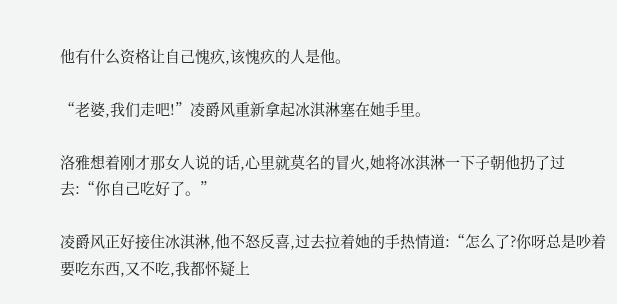他有什么资格让自己愧疚,该愧疚的人是他。

“老婆,我们走吧!”凌爵风重新拿起冰淇淋塞在她手里。

洛雅想着刚才那女人说的话,心里就莫名的冒火,她将冰淇淋一下子朝他扔了过去:“你自己吃好了。”

凌爵风正好接住冰淇淋,他不怒反喜,过去拉着她的手热情道:“怎么了?你呀总是吵着要吃东西,又不吃,我都怀疑上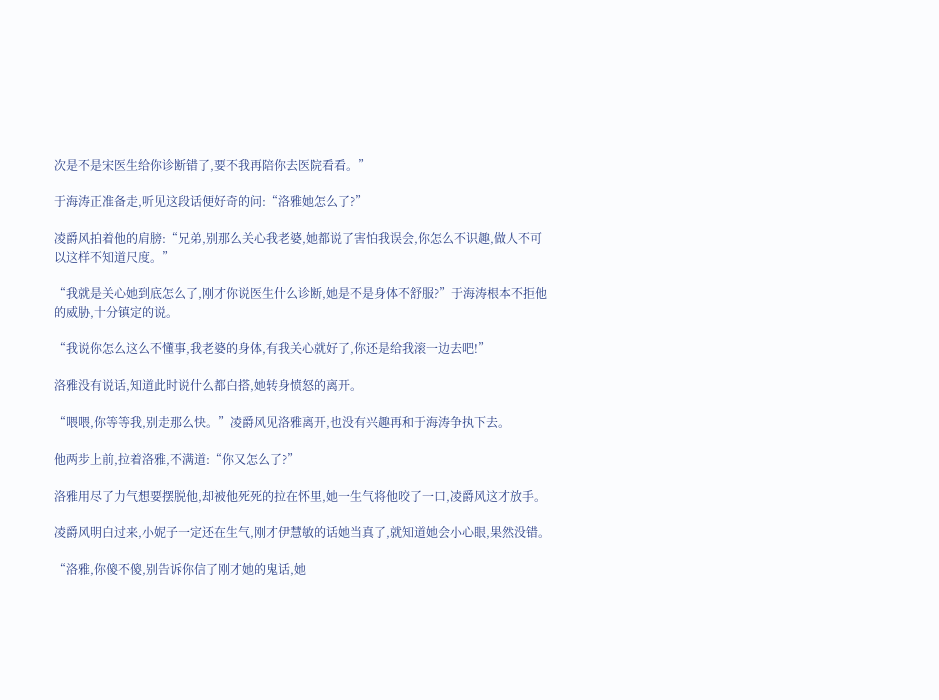次是不是宋医生给你诊断错了,要不我再陪你去医院看看。”

于海涛正准备走,听见这段话便好奇的问:“洛雅她怎么了?”

凌爵风拍着他的肩膀:“兄弟,别那么关心我老婆,她都说了害怕我误会,你怎么不识趣,做人不可以这样不知道尺度。”

“我就是关心她到底怎么了,刚才你说医生什么诊断,她是不是身体不舒服?”于海涛根本不拒他的威胁,十分镇定的说。

“我说你怎么这么不懂事,我老婆的身体,有我关心就好了,你还是给我滚一边去吧!”

洛雅没有说话,知道此时说什么都白搭,她转身愤怒的离开。

“喂喂,你等等我,别走那么快。”凌爵风见洛雅离开,也没有兴趣再和于海涛争执下去。

他两步上前,拉着洛雅,不满道:“你又怎么了?”

洛雅用尽了力气想要摆脱他,却被他死死的拉在怀里,她一生气将他咬了一口,凌爵风这才放手。

凌爵风明白过来,小妮子一定还在生气,刚才伊慧敏的话她当真了,就知道她会小心眼,果然没错。

“洛雅,你傻不傻,别告诉你信了刚才她的鬼话,她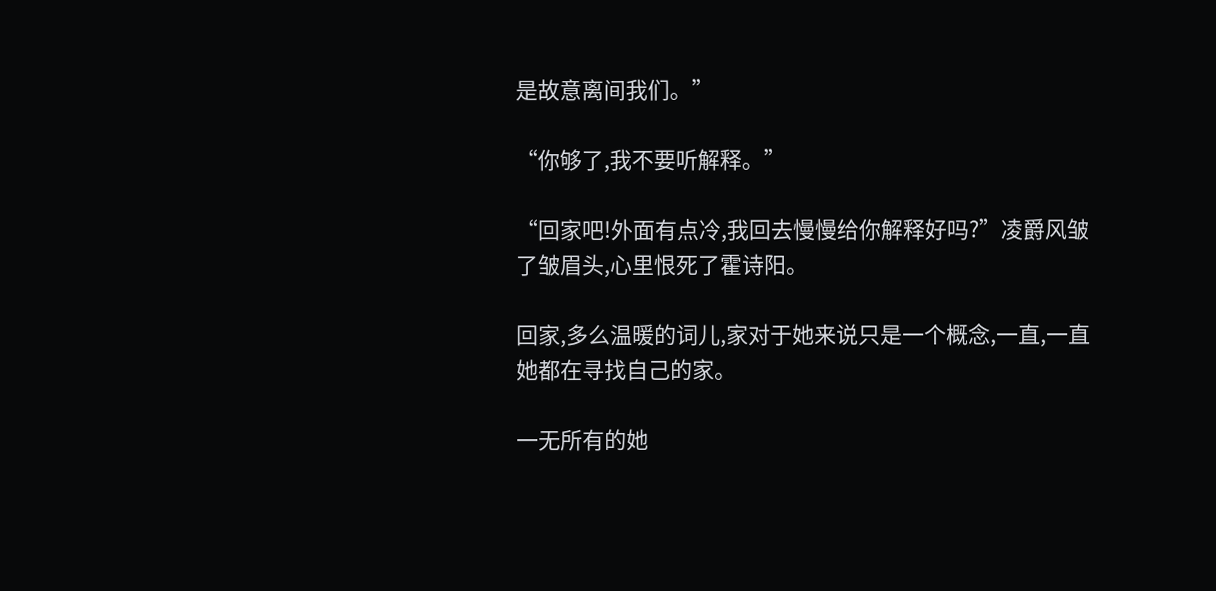是故意离间我们。”

“你够了,我不要听解释。”

“回家吧!外面有点冷,我回去慢慢给你解释好吗?”凌爵风皱了皱眉头,心里恨死了霍诗阳。

回家,多么温暖的词儿,家对于她来说只是一个概念,一直,一直她都在寻找自己的家。

一无所有的她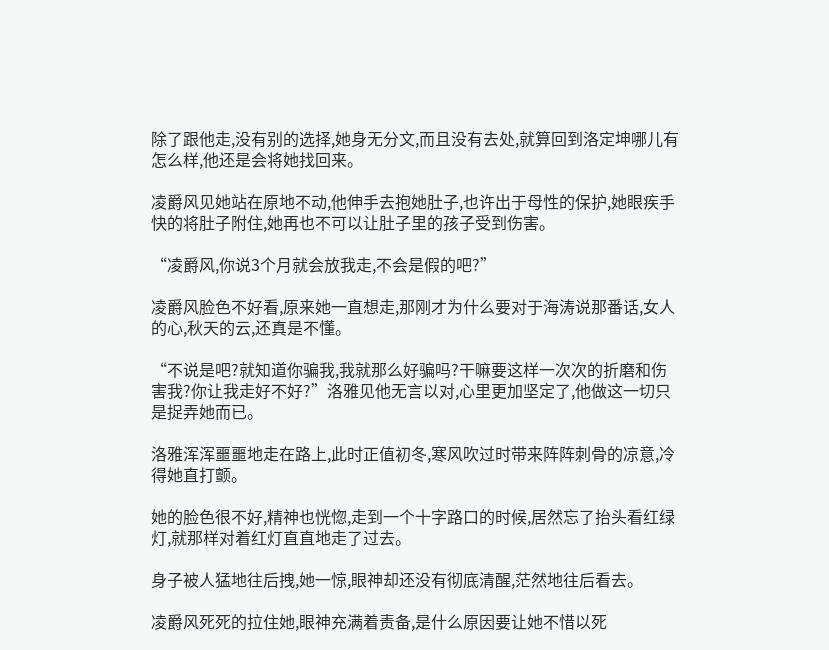除了跟他走,没有别的选择,她身无分文,而且没有去处,就算回到洛定坤哪儿有怎么样,他还是会将她找回来。

凌爵风见她站在原地不动,他伸手去抱她肚子,也许出于母性的保护,她眼疾手快的将肚子附住,她再也不可以让肚子里的孩子受到伤害。

“凌爵风,你说3个月就会放我走,不会是假的吧?”

凌爵风脸色不好看,原来她一直想走,那刚才为什么要对于海涛说那番话,女人的心,秋天的云,还真是不懂。

“不说是吧?就知道你骗我,我就那么好骗吗?干嘛要这样一次次的折磨和伤害我?你让我走好不好?”洛雅见他无言以对,心里更加坚定了,他做这一切只是捉弄她而已。

洛雅浑浑噩噩地走在路上,此时正值初冬,寒风吹过时带来阵阵刺骨的凉意,冷得她直打颤。

她的脸色很不好,精神也恍惚,走到一个十字路口的时候,居然忘了抬头看红绿灯,就那样对着红灯直直地走了过去。

身子被人猛地往后拽,她一惊,眼神却还没有彻底清醒,茫然地往后看去。

凌爵风死死的拉住她,眼神充满着责备,是什么原因要让她不惜以死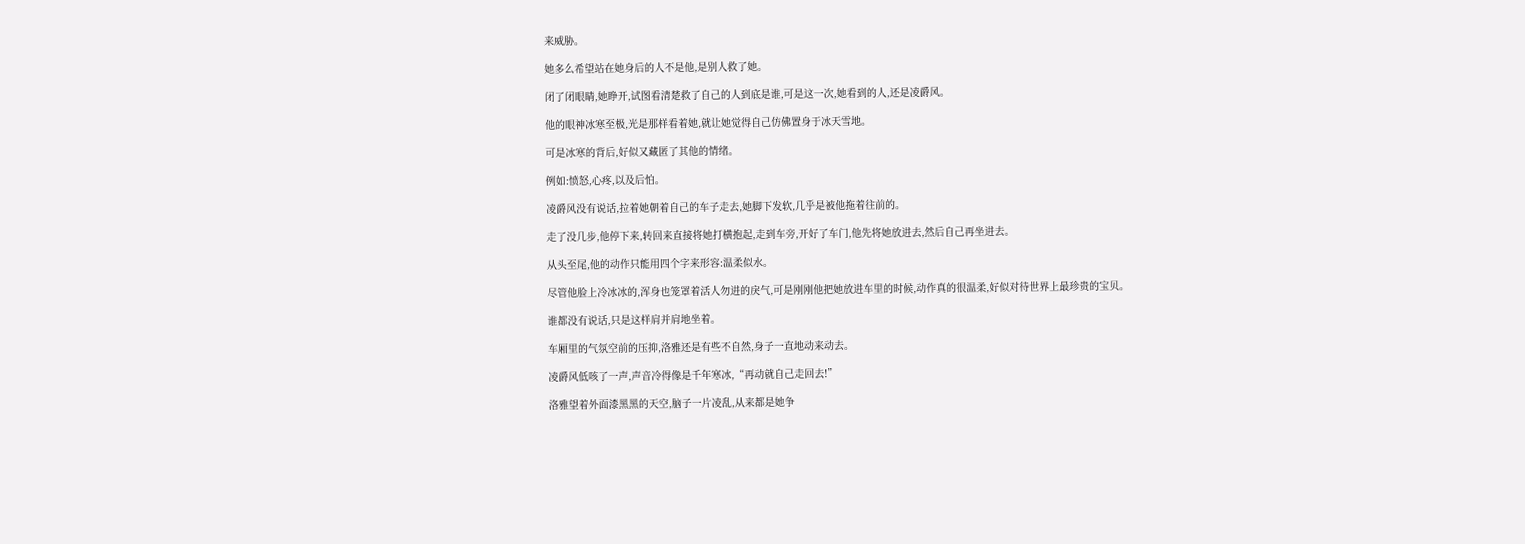来威胁。

她多么希望站在她身后的人不是他,是别人救了她。

闭了闭眼睛,她睁开,试图看清楚救了自己的人到底是谁,可是这一次,她看到的人,还是凌爵风。

他的眼神冰寒至极,光是那样看着她,就让她觉得自己仿佛置身于冰天雪地。

可是冰寒的背后,好似又藏匿了其他的情绪。

例如:愤怒,心疼,以及后怕。

凌爵风没有说话,拉着她朝着自己的车子走去,她脚下发软,几乎是被他拖着往前的。

走了没几步,他停下来,转回来直接将她打横抱起,走到车旁,开好了车门,他先将她放进去,然后自己再坐进去。

从头至尾,他的动作只能用四个字来形容:温柔似水。

尽管他脸上冷冰冰的,浑身也笼罩着活人勿进的戾气,可是刚刚他把她放进车里的时候,动作真的很温柔,好似对待世界上最珍贵的宝贝。

谁都没有说话,只是这样肩并肩地坐着。

车厢里的气氛空前的压抑,洛雅还是有些不自然,身子一直地动来动去。

凌爵风低咳了一声,声音冷得像是千年寒冰,“再动就自己走回去!”

洛雅望着外面漆黑黑的天空,脑子一片凌乱,从来都是她争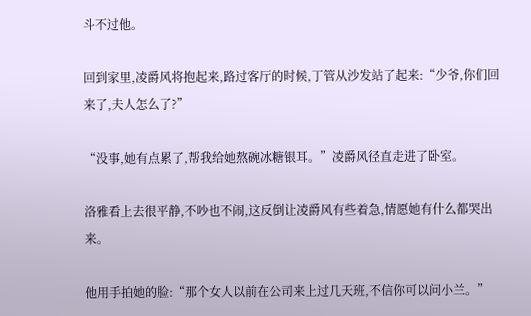斗不过他。

回到家里,凌爵风将抱起来,路过客厅的时候,丁管从沙发站了起来:“少爷,你们回来了,夫人怎么了?”

“没事,她有点累了,帮我给她熬碗冰糖银耳。”凌爵风径直走进了卧室。

洛雅看上去很平静,不吵也不闹,这反倒让凌爵风有些着急,情愿她有什么都哭出来。

他用手拍她的脸:“那个女人以前在公司来上过几天班,不信你可以问小兰。”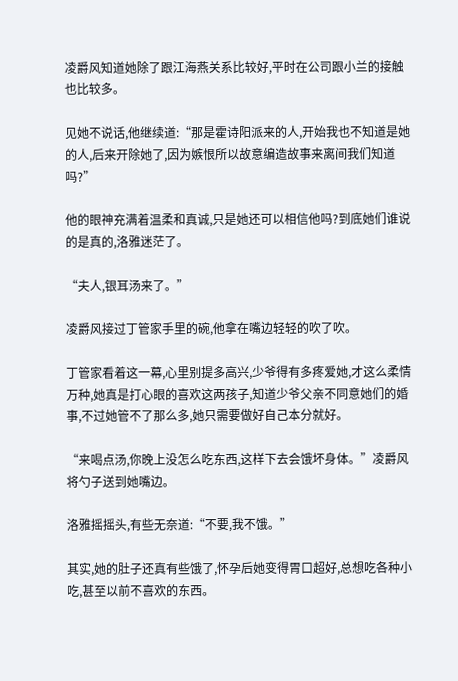凌爵风知道她除了跟江海燕关系比较好,平时在公司跟小兰的接触也比较多。

见她不说话,他继续道:“那是霍诗阳派来的人,开始我也不知道是她的人,后来开除她了,因为嫉恨所以故意编造故事来离间我们知道吗?”

他的眼神充满着温柔和真诚,只是她还可以相信他吗?到底她们谁说的是真的,洛雅迷茫了。

“夫人,银耳汤来了。”

凌爵风接过丁管家手里的碗,他拿在嘴边轻轻的吹了吹。

丁管家看着这一幕,心里别提多高兴,少爷得有多疼爱她,才这么柔情万种,她真是打心眼的喜欢这两孩子,知道少爷父亲不同意她们的婚事,不过她管不了那么多,她只需要做好自己本分就好。

“来喝点汤,你晚上没怎么吃东西,这样下去会饿坏身体。”凌爵风将勺子送到她嘴边。

洛雅摇摇头,有些无奈道:“不要,我不饿。”

其实,她的肚子还真有些饿了,怀孕后她变得胃口超好,总想吃各种小吃,甚至以前不喜欢的东西。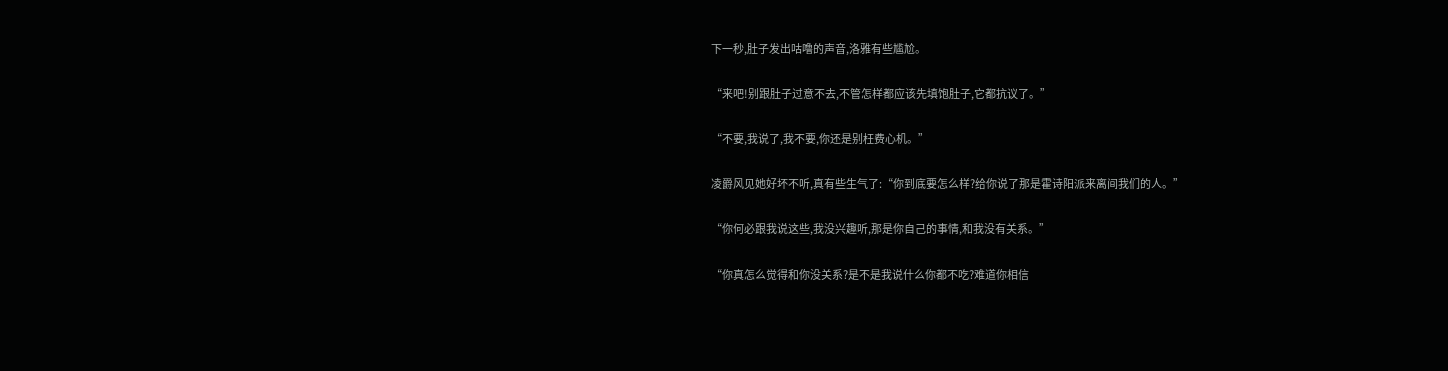下一秒,肚子发出咕噜的声音,洛雅有些尴尬。

“来吧!别跟肚子过意不去,不管怎样都应该先填饱肚子,它都抗议了。”

“不要,我说了,我不要,你还是别枉费心机。”

凌爵风见她好坏不听,真有些生气了:“你到底要怎么样?给你说了那是霍诗阳派来离间我们的人。”

“你何必跟我说这些,我没兴趣听,那是你自己的事情,和我没有关系。”

“你真怎么觉得和你没关系?是不是我说什么你都不吃?难道你相信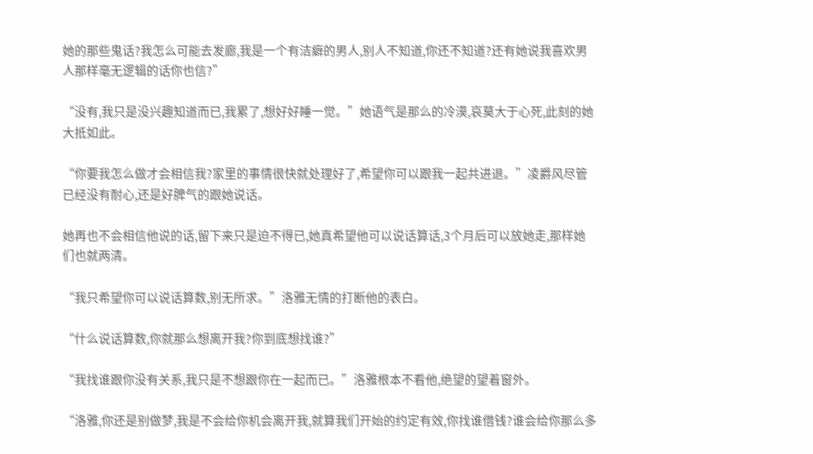她的那些鬼话?我怎么可能去发廊,我是一个有洁癖的男人,别人不知道,你还不知道?还有她说我喜欢男人那样毫无逻辑的话你也信?”

“没有,我只是没兴趣知道而已,我累了,想好好睡一觉。”她语气是那么的冷漠,哀莫大于心死,此刻的她大抵如此。

“你要我怎么做才会相信我?家里的事情很快就处理好了,希望你可以跟我一起共进退。”凌爵风尽管已经没有耐心,还是好脾气的跟她说话。

她再也不会相信他说的话,留下来只是迫不得已,她真希望他可以说话算话,3个月后可以放她走,那样她们也就两清。

“我只希望你可以说话算数,别无所求。”洛雅无情的打断他的表白。

“什么说话算数,你就那么想离开我?你到底想找谁?”

“我找谁跟你没有关系,我只是不想跟你在一起而已。”洛雅根本不看他,绝望的望着窗外。

“洛雅,你还是别做梦,我是不会给你机会离开我,就算我们开始的约定有效,你找谁借钱?谁会给你那么多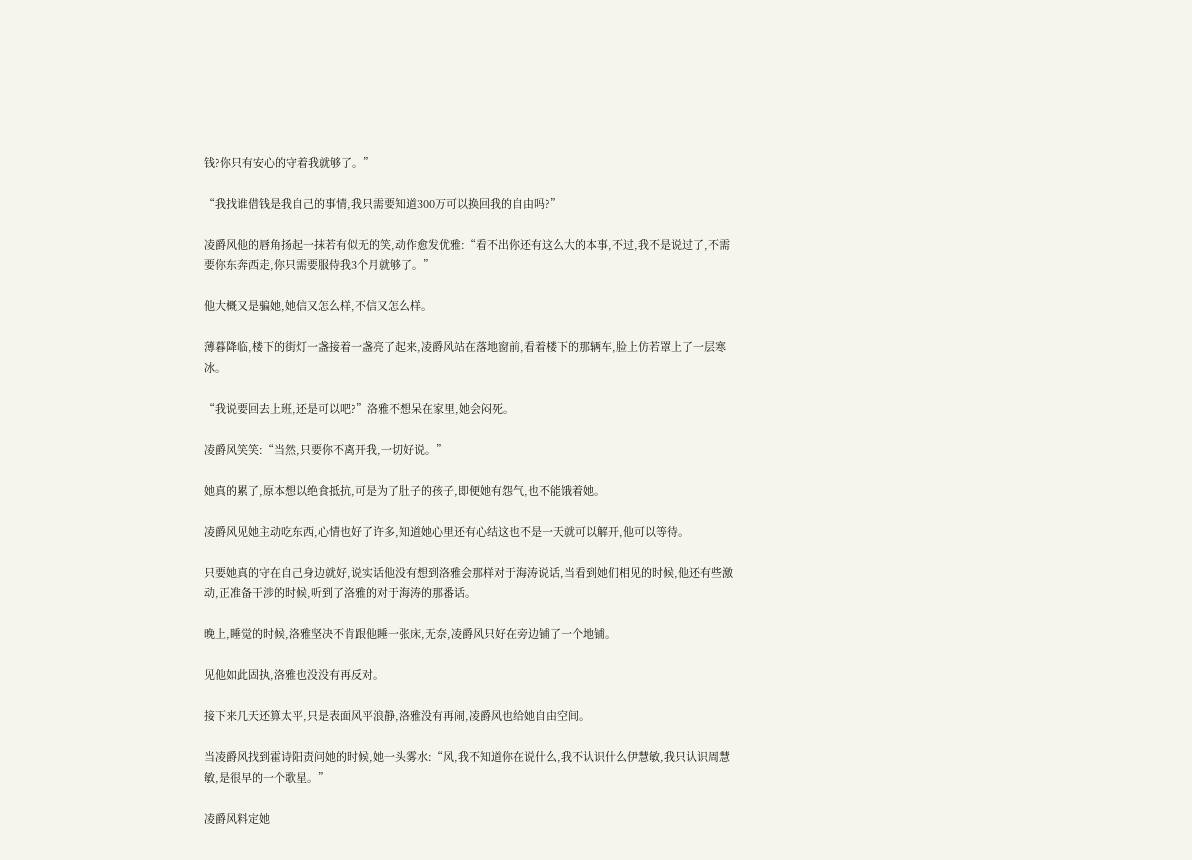钱?你只有安心的守着我就够了。”

“我找谁借钱是我自己的事情,我只需要知道300万可以换回我的自由吗?”

凌爵风他的唇角扬起一抹若有似无的笑,动作愈发优雅:“看不出你还有这么大的本事,不过,我不是说过了,不需要你东奔西走,你只需要服侍我3个月就够了。”

他大概又是骗她,她信又怎么样,不信又怎么样。

薄暮降临,楼下的街灯一盏接着一盏亮了起来,凌爵风站在落地窗前,看着楼下的那辆车,脸上仿若罩上了一层寒冰。

“我说要回去上班,还是可以吧?”洛雅不想呆在家里,她会闷死。

凌爵风笑笑:“当然,只要你不离开我,一切好说。”

她真的累了,原本想以绝食抵抗,可是为了肚子的孩子,即便她有怨气,也不能饿着她。

凌爵风见她主动吃东西,心情也好了许多,知道她心里还有心结这也不是一天就可以解开,他可以等待。

只要她真的守在自己身边就好,说实话他没有想到洛雅会那样对于海涛说话,当看到她们相见的时候,他还有些激动,正准备干涉的时候,听到了洛雅的对于海涛的那番话。

晚上,睡觉的时候,洛雅坚决不肯跟他睡一张床,无奈,凌爵风只好在旁边铺了一个地铺。

见他如此固执,洛雅也没没有再反对。

接下来几天还算太平,只是表面风平浪静,洛雅没有再闹,凌爵风也给她自由空间。

当凌爵风找到霍诗阳责问她的时候,她一头雾水:“风,我不知道你在说什么,我不认识什么伊慧敏,我只认识周慧敏,是很早的一个歌星。”

凌爵风料定她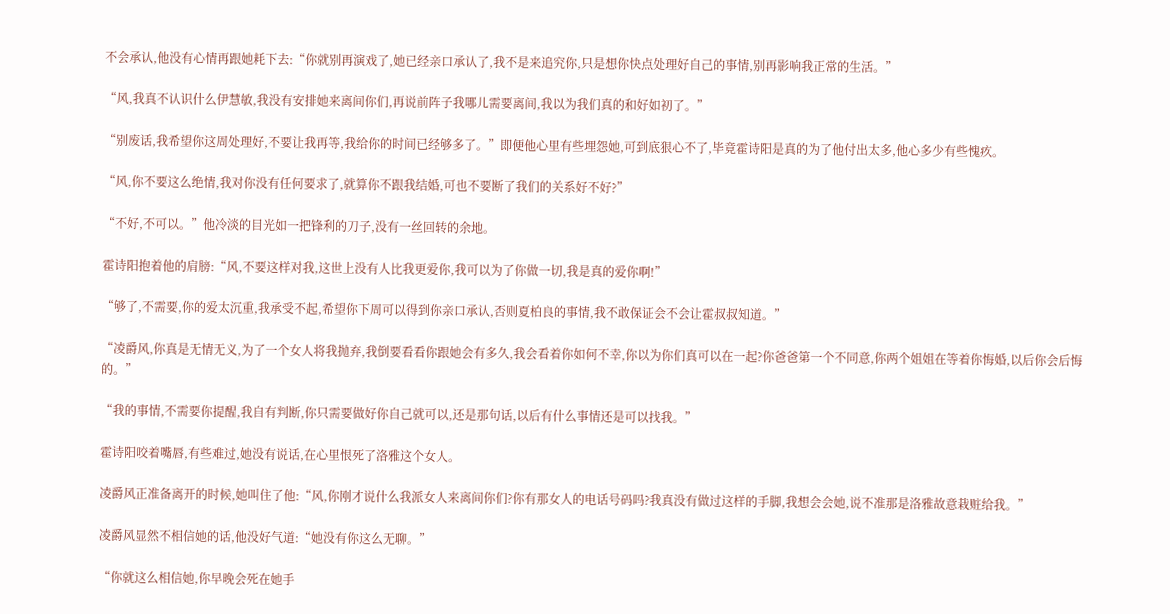不会承认,他没有心情再跟她耗下去:“你就别再演戏了,她已经亲口承认了,我不是来追究你,只是想你快点处理好自己的事情,别再影响我正常的生活。”

“风,我真不认识什么伊慧敏,我没有安排她来离间你们,再说前阵子我哪儿需要离间,我以为我们真的和好如初了。”

“别废话,我希望你这周处理好,不要让我再等,我给你的时间已经够多了。”即便他心里有些埋怨她,可到底狠心不了,毕竟霍诗阳是真的为了他付出太多,他心多少有些愧疚。

“风,你不要这么绝情,我对你没有任何要求了,就算你不跟我结婚,可也不要断了我们的关系好不好?”

“不好,不可以。”他冷淡的目光如一把锋利的刀子,没有一丝回转的余地。

霍诗阳抱着他的肩膀:“风,不要这样对我,这世上没有人比我更爱你,我可以为了你做一切,我是真的爱你啊!”

“够了,不需要,你的爱太沉重,我承受不起,希望你下周可以得到你亲口承认,否则夏柏良的事情,我不敢保证会不会让霍叔叔知道。”

“凌爵风,你真是无情无义,为了一个女人将我抛弃,我倒要看看你跟她会有多久,我会看着你如何不幸,你以为你们真可以在一起?你爸爸第一个不同意,你两个姐姐在等着你悔婚,以后你会后悔的。”

“我的事情,不需要你提醒,我自有判断,你只需要做好你自己就可以,还是那句话,以后有什么事情还是可以找我。”

霍诗阳咬着嘴唇,有些难过,她没有说话,在心里恨死了洛雅这个女人。

凌爵风正准备离开的时候,她叫住了他:“风,你刚才说什么我派女人来离间你们?你有那女人的电话号码吗?我真没有做过这样的手脚,我想会会她,说不准那是洛雅故意栽赃给我。”

凌爵风显然不相信她的话,他没好气道:“她没有你这么无聊。”

“你就这么相信她,你早晚会死在她手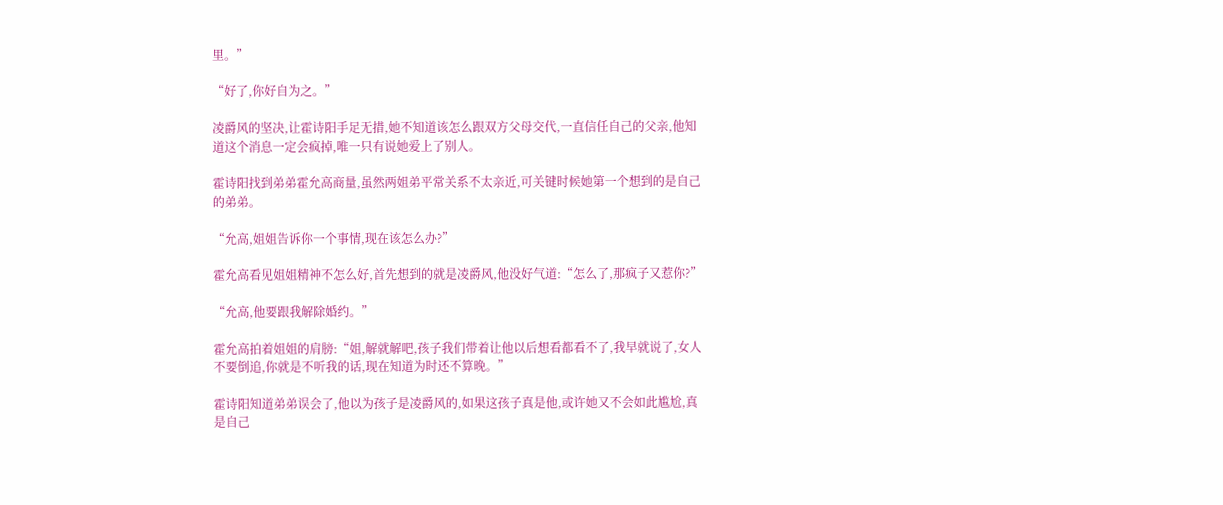里。”

“好了,你好自为之。”

凌爵风的坚决,让霍诗阳手足无措,她不知道该怎么跟双方父母交代,一直信任自己的父亲,他知道这个消息一定会疯掉,唯一只有说她爱上了别人。

霍诗阳找到弟弟霍允高商量,虽然两姐弟平常关系不太亲近,可关键时候她第一个想到的是自己的弟弟。

“允高,姐姐告诉你一个事情,现在该怎么办?”

霍允高看见姐姐精神不怎么好,首先想到的就是凌爵风,他没好气道:“怎么了,那疯子又惹你?”

“允高,他要跟我解除婚约。”

霍允高拍着姐姐的肩膀:“姐,解就解吧,孩子我们带着让他以后想看都看不了,我早就说了,女人不要倒追,你就是不听我的话,现在知道为时还不算晚。”

霍诗阳知道弟弟误会了,他以为孩子是凌爵风的,如果这孩子真是他,或许她又不会如此尴尬,真是自己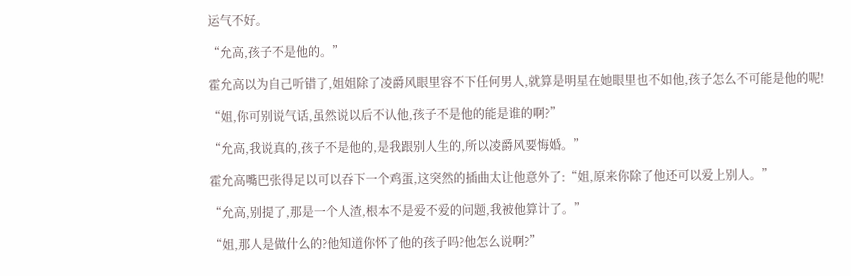运气不好。

“允高,孩子不是他的。”

霍允高以为自己听错了,姐姐除了凌爵风眼里容不下任何男人,就算是明星在她眼里也不如他,孩子怎么不可能是他的呢!

“姐,你可别说气话,虽然说以后不认他,孩子不是他的能是谁的啊?”

“允高,我说真的,孩子不是他的,是我跟别人生的,所以凌爵风要悔婚。”

霍允高嘴巴张得足以可以吞下一个鸡蛋,这突然的插曲太让他意外了:“姐,原来你除了他还可以爱上别人。”

“允高,别提了,那是一个人渣,根本不是爱不爱的问题,我被他算计了。”

“姐,那人是做什么的?他知道你怀了他的孩子吗?他怎么说啊?”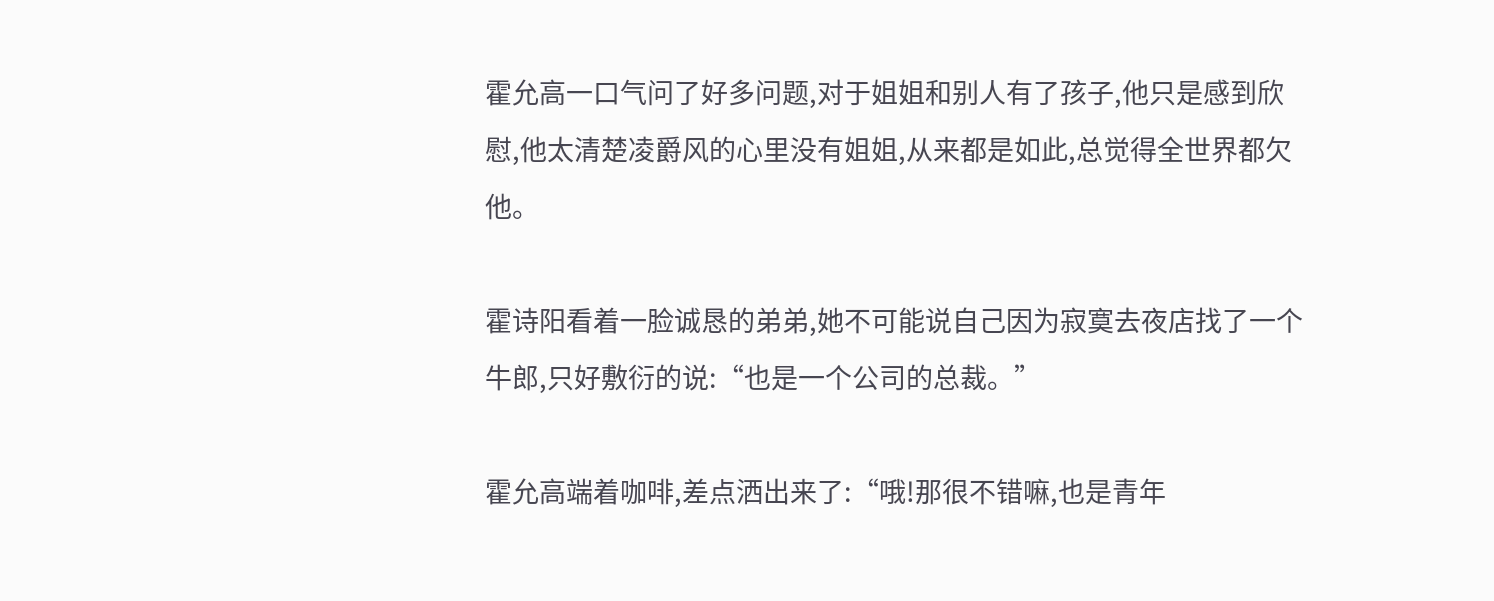霍允高一口气问了好多问题,对于姐姐和别人有了孩子,他只是感到欣慰,他太清楚凌爵风的心里没有姐姐,从来都是如此,总觉得全世界都欠他。

霍诗阳看着一脸诚恳的弟弟,她不可能说自己因为寂寞去夜店找了一个牛郎,只好敷衍的说:“也是一个公司的总裁。”

霍允高端着咖啡,差点洒出来了:“哦!那很不错嘛,也是青年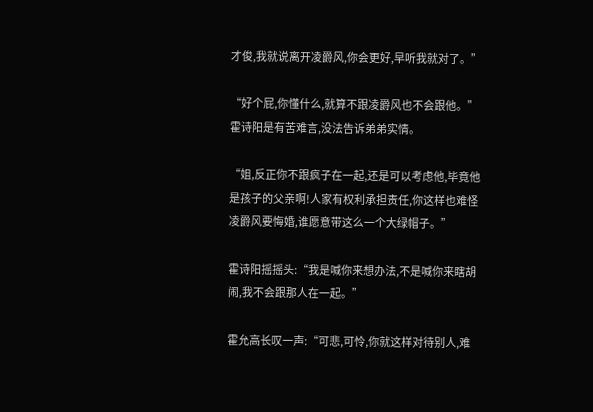才俊,我就说离开凌爵风,你会更好,早听我就对了。”

“好个屁,你懂什么,就算不跟凌爵风也不会跟他。”霍诗阳是有苦难言,没法告诉弟弟实情。

“姐,反正你不跟疯子在一起,还是可以考虑他,毕竟他是孩子的父亲啊!人家有权利承担责任,你这样也难怪凌爵风要悔婚,谁愿意带这么一个大绿帽子。”

霍诗阳摇摇头:“我是喊你来想办法,不是喊你来瞎胡闹,我不会跟那人在一起。”

霍允高长叹一声:“可悲,可怜,你就这样对待别人,难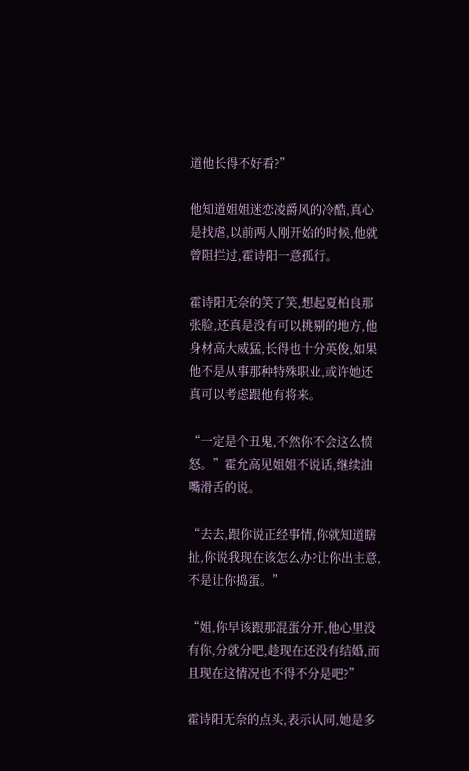道他长得不好看?”

他知道姐姐迷恋凌爵风的冷酷,真心是找虐,以前两人刚开始的时候,他就曾阻拦过,霍诗阳一意孤行。

霍诗阳无奈的笑了笑,想起夏柏良那张脸,还真是没有可以挑剔的地方,他身材高大威猛,长得也十分英俊,如果他不是从事那种特殊职业,或许她还真可以考虑跟他有将来。

“一定是个丑鬼,不然你不会这么愤怒。”霍允高见姐姐不说话,继续油嘴滑舌的说。

“去去,跟你说正经事情,你就知道瞎扯,你说我现在该怎么办?让你出主意,不是让你捣蛋。”

“姐,你早该跟那混蛋分开,他心里没有你,分就分吧,趁现在还没有结婚,而且现在这情况也不得不分是吧?”

霍诗阳无奈的点头,表示认同,她是多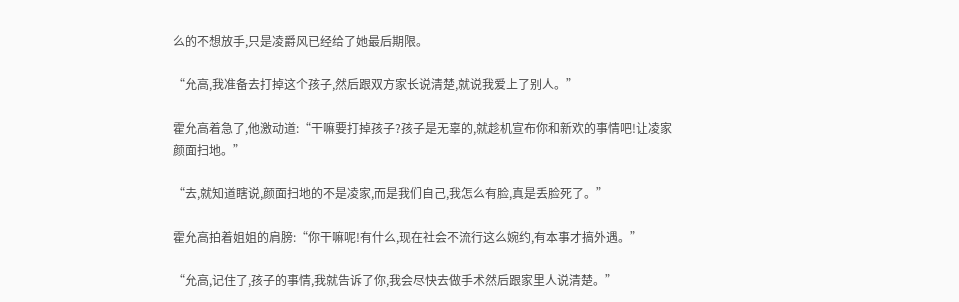么的不想放手,只是凌爵风已经给了她最后期限。

“允高,我准备去打掉这个孩子,然后跟双方家长说清楚,就说我爱上了别人。”

霍允高着急了,他激动道:“干嘛要打掉孩子?孩子是无辜的,就趁机宣布你和新欢的事情吧!让凌家颜面扫地。”

“去,就知道瞎说,颜面扫地的不是凌家,而是我们自己,我怎么有脸,真是丢脸死了。”

霍允高拍着姐姐的肩膀:“你干嘛呢!有什么,现在社会不流行这么婉约,有本事才搞外遇。”

“允高,记住了,孩子的事情,我就告诉了你,我会尽快去做手术然后跟家里人说清楚。”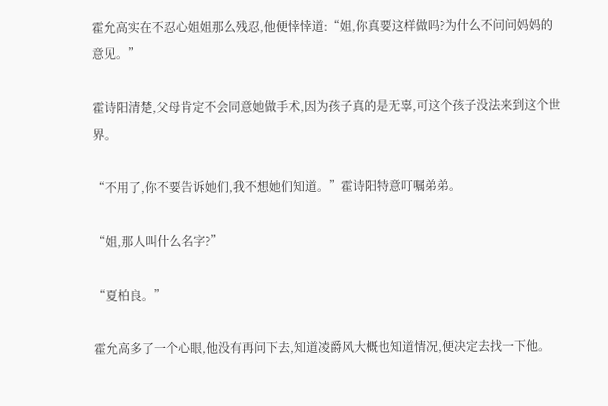霍允高实在不忍心姐姐那么残忍,他便悻悻道:“姐,你真要这样做吗?为什么不问问妈妈的意见。”

霍诗阳清楚,父母肯定不会同意她做手术,因为孩子真的是无辜,可这个孩子没法来到这个世界。

“不用了,你不要告诉她们,我不想她们知道。”霍诗阳特意叮嘱弟弟。

“姐,那人叫什么名字?”

“夏柏良。”

霍允高多了一个心眼,他没有再问下去,知道凌爵风大概也知道情况,便决定去找一下他。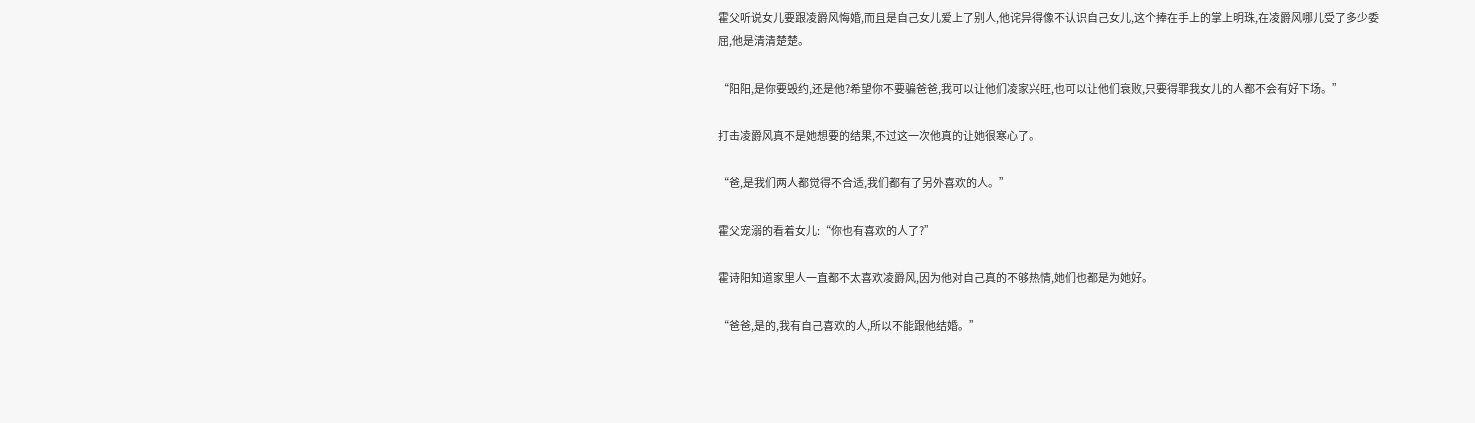霍父听说女儿要跟凌爵风悔婚,而且是自己女儿爱上了别人,他诧异得像不认识自己女儿,这个捧在手上的掌上明珠,在凌爵风哪儿受了多少委屈,他是清清楚楚。

“阳阳,是你要毁约,还是他?希望你不要骗爸爸,我可以让他们凌家兴旺,也可以让他们衰败,只要得罪我女儿的人都不会有好下场。”

打击凌爵风真不是她想要的结果,不过这一次他真的让她很寒心了。

“爸,是我们两人都觉得不合适,我们都有了另外喜欢的人。”

霍父宠溺的看着女儿:“你也有喜欢的人了?”

霍诗阳知道家里人一直都不太喜欢凌爵风,因为他对自己真的不够热情,她们也都是为她好。

“爸爸,是的,我有自己喜欢的人,所以不能跟他结婚。”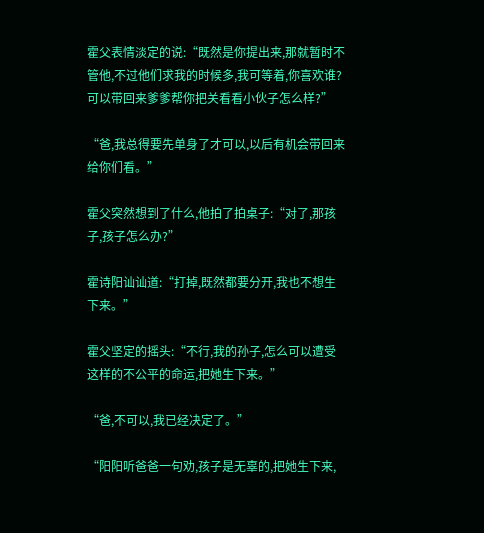霍父表情淡定的说:“既然是你提出来,那就暂时不管他,不过他们求我的时候多,我可等着,你喜欢谁?可以带回来爹爹帮你把关看看小伙子怎么样?”

“爸,我总得要先单身了才可以,以后有机会带回来给你们看。”

霍父突然想到了什么,他拍了拍桌子:“对了,那孩子,孩子怎么办?”

霍诗阳讪讪道:“打掉,既然都要分开,我也不想生下来。”

霍父坚定的摇头:“不行,我的孙子,怎么可以遭受这样的不公平的命运,把她生下来。”

“爸,不可以,我已经决定了。”

“阳阳听爸爸一句劝,孩子是无辜的,把她生下来,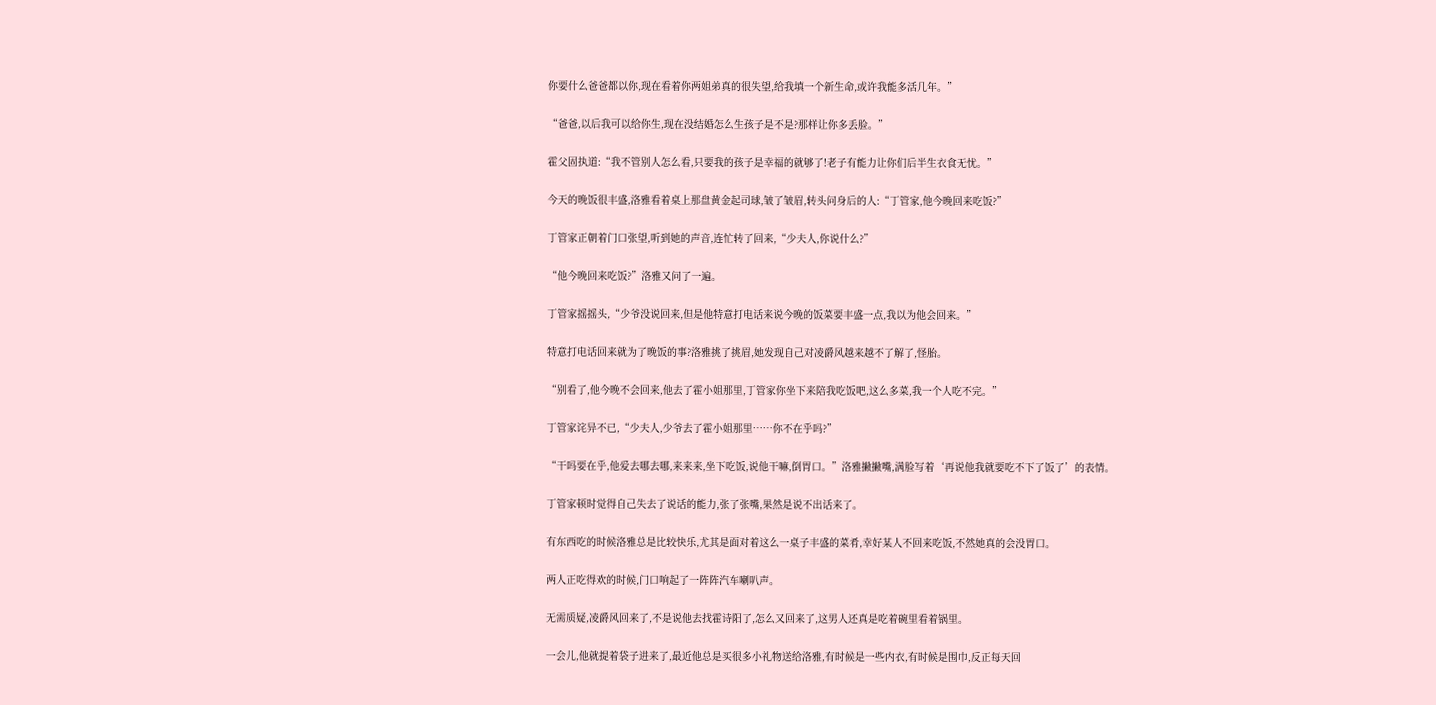你要什么爸爸都以你,现在看着你两姐弟真的很失望,给我填一个新生命,或许我能多活几年。”

“爸爸,以后我可以给你生,现在没结婚怎么生孩子是不是?那样让你多丢脸。”

霍父固执道:“我不管别人怎么看,只要我的孩子是幸福的就够了!老子有能力让你们后半生衣食无忧。”

今天的晚饭很丰盛,洛雅看着桌上那盘黄金起司球,皱了皱眉,转头问身后的人:“丁管家,他今晚回来吃饭?”

丁管家正朝着门口张望,听到她的声音,连忙转了回来,“少夫人,你说什么?”

“他今晚回来吃饭?”洛雅又问了一遍。

丁管家摇摇头,“少爷没说回来,但是他特意打电话来说今晚的饭菜要丰盛一点,我以为他会回来。”

特意打电话回来就为了晚饭的事?洛雅挑了挑眉,她发现自己对凌爵风越来越不了解了,怪胎。

“别看了,他今晚不会回来,他去了霍小姐那里,丁管家你坐下来陪我吃饭吧,这么多菜,我一个人吃不完。”

丁管家诧异不已,“少夫人,少爷去了霍小姐那里……你不在乎吗?”

“干吗要在乎,他爱去哪去哪,来来来,坐下吃饭,说他干嘛,倒胃口。”洛雅撇撇嘴,满脸写着‘再说他我就要吃不下了饭了’的表情。

丁管家顿时觉得自己失去了说话的能力,张了张嘴,果然是说不出话来了。

有东西吃的时候洛雅总是比较快乐,尤其是面对着这么一桌子丰盛的菜肴,幸好某人不回来吃饭,不然她真的会没胃口。

两人正吃得欢的时候,门口响起了一阵阵汽车喇叭声。

无需质疑,凌爵风回来了,不是说他去找霍诗阳了,怎么又回来了,这男人还真是吃着碗里看着锅里。

一会儿,他就提着袋子进来了,最近他总是买很多小礼物送给洛雅,有时候是一些内衣,有时候是围巾,反正每天回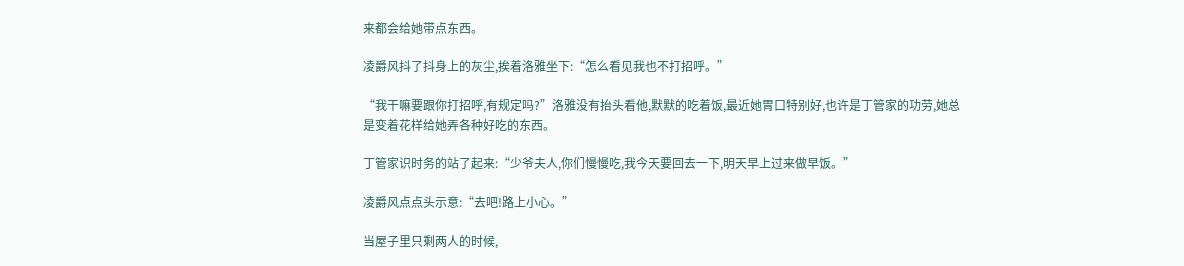来都会给她带点东西。

凌爵风抖了抖身上的灰尘,挨着洛雅坐下:“怎么看见我也不打招呼。”

“我干嘛要跟你打招呼,有规定吗?”洛雅没有抬头看他,默默的吃着饭,最近她胃口特别好,也许是丁管家的功劳,她总是变着花样给她弄各种好吃的东西。

丁管家识时务的站了起来:“少爷夫人,你们慢慢吃,我今天要回去一下,明天早上过来做早饭。”

凌爵风点点头示意:“去吧!路上小心。”

当屋子里只剩两人的时候,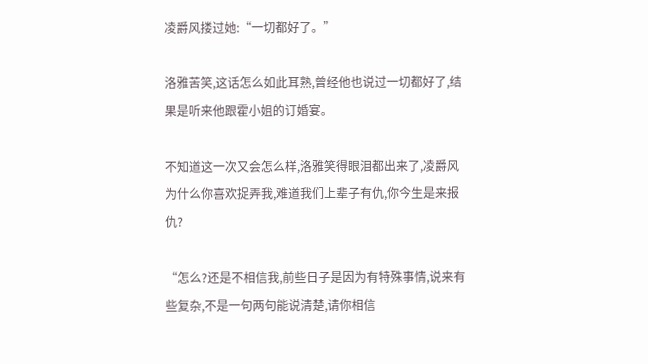凌爵风搂过她:“一切都好了。”

洛雅苦笑,这话怎么如此耳熟,曾经他也说过一切都好了,结果是听来他跟霍小姐的订婚宴。

不知道这一次又会怎么样,洛雅笑得眼泪都出来了,凌爵风为什么你喜欢捉弄我,难道我们上辈子有仇,你今生是来报仇?

“怎么?还是不相信我,前些日子是因为有特殊事情,说来有些复杂,不是一句两句能说清楚,请你相信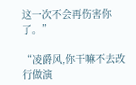这一次不会再伤害你了。”

“凌爵风,你干嘛不去改行做演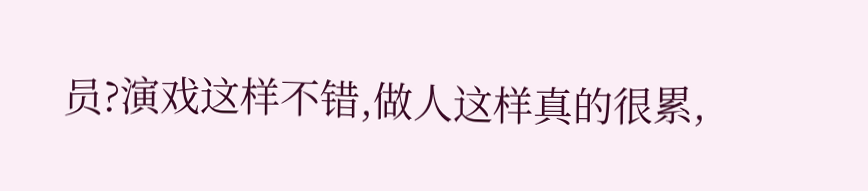员?演戏这样不错,做人这样真的很累,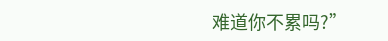难道你不累吗?”